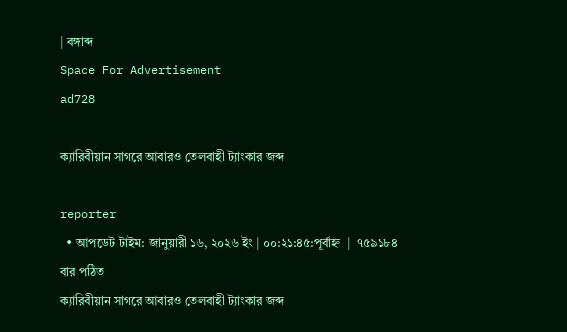| বঙ্গাব্দ
Space For Advertisement
ad728

ক্যারিবীয়ান সাগরে আবারও তেলবাহী ট্যাংকার জব্দ

reporter
  • আপডেট টাইম: জানুয়ারী ১৬, ২০২৬ ইং | ০০:২১:৪৫:পূর্বাহ্ন  |  ৭৫৯১৮৪ বার পঠিত
ক্যারিবীয়ান সাগরে আবারও তেলবাহী ট্যাংকার জব্দ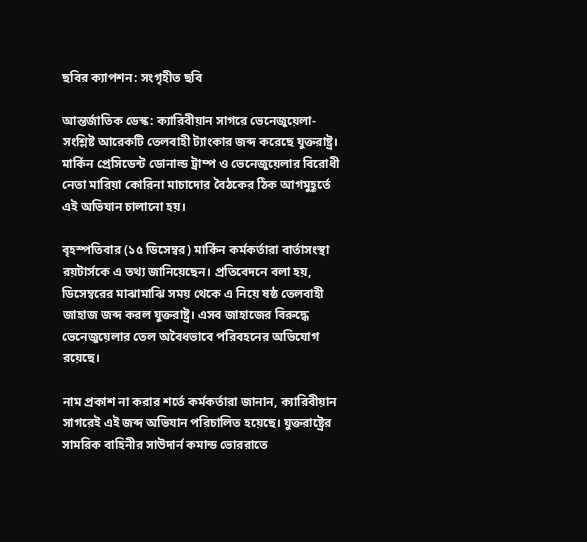ছবির ক্যাপশন: সংগৃহীত ছবি

আন্তর্জাতিক ডেস্ক: ক্যারিবীয়ান সাগরে ভেনেজুয়েলা-সংশ্লিষ্ট আরেকটি তেলবাহী ট্যাংকার জব্দ করেছে যুক্তরাষ্ট্র। মার্কিন প্রেসিডেন্ট ডোনাল্ড ট্রাম্প ও ভেনেজুয়েলার বিরোধী নেতা মারিয়া কোরিনা মাচাদোর বৈঠকের ঠিক আগমুহূর্তে এই অভিযান চালানো হয়।

বৃহস্পতিবার (১৫ ডিসেম্বর) মার্কিন কর্মকর্তারা বার্তাসংস্থা রয়টার্সকে এ তথ্য জানিয়েছেন। প্রতিবেদনে বলা হয়, ডিসেম্বরের মাঝামাঝি সময় থেকে এ নিয়ে ষষ্ঠ তেলবাহী জাহাজ জব্দ করল যুক্তরাষ্ট্র। এসব জাহাজের বিরুদ্ধে ভেনেজুয়েলার তেল অবৈধভাবে পরিবহনের অভিযোগ রয়েছে।

নাম প্রকাশ না করার শর্তে কর্মকর্তারা জানান, ক্যারিবীয়ান সাগরেই এই জব্দ অভিযান পরিচালিত হয়েছে। যুক্তরাষ্ট্রের সামরিক বাহিনীর সাউদার্ন কমান্ড ভোররাতে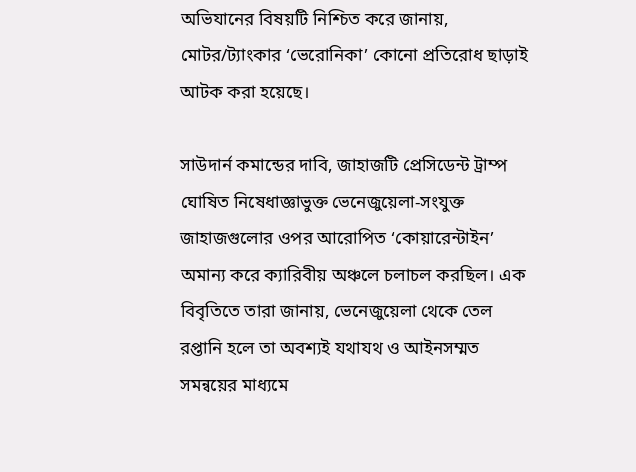অভিযানের বিষয়টি নিশ্চিত করে জানায়, মোটর/ট্যাংকার ‘ভেরোনিকা’ কোনো প্রতিরোধ ছাড়াই আটক করা হয়েছে।

সাউদার্ন কমান্ডের দাবি, জাহাজটি প্রেসিডেন্ট ট্রাম্প ঘোষিত নিষেধাজ্ঞাভুক্ত ভেনেজুয়েলা-সংযুক্ত জাহাজগুলোর ওপর আরোপিত ‘কোয়ারেন্টাইন’ অমান্য করে ক্যারিবীয় অঞ্চলে চলাচল করছিল। এক বিবৃতিতে তারা জানায়, ভেনেজুয়েলা থেকে তেল রপ্তানি হলে তা অবশ্যই যথাযথ ও আইনসম্মত সমন্বয়ের মাধ্যমে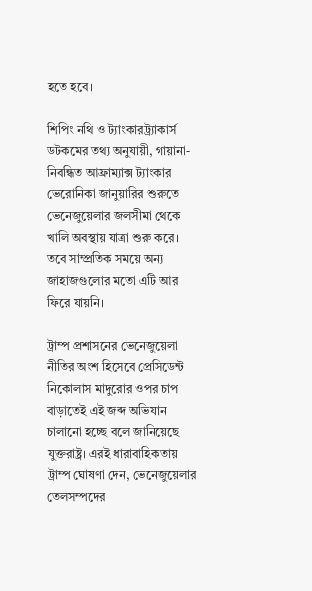হতে হবে।

শিপিং নথি ও ট্যাংকারট্র্যাকার্স ডটকমের তথ্য অনুযায়ী, গায়ানা-নিবন্ধিত আফ্রাম্যাক্স ট্যাংকার ভেরোনিকা জানুয়ারির শুরুতে ভেনেজুয়েলার জলসীমা থেকে খালি অবস্থায় যাত্রা শুরু করে। তবে সাম্প্রতিক সময়ে অন্য জাহাজগুলোর মতো এটি আর ফিরে যায়নি।

ট্রাম্প প্রশাসনের ভেনেজুয়েলা নীতির অংশ হিসেবে প্রেসিডেন্ট নিকোলাস মাদুরোর ওপর চাপ বাড়াতেই এই জব্দ অভিযান চালানো হচ্ছে বলে জানিয়েছে যুক্তরাষ্ট্র। এরই ধারাবাহিকতায় ট্রাম্প ঘোষণা দেন, ভেনেজুয়েলার তেলসম্পদের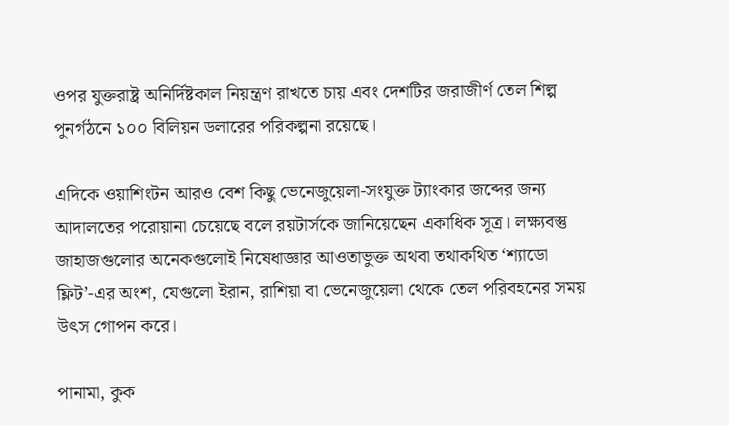ওপর যুক্তরাষ্ট্র অনির্দিষ্টকাল নিয়ন্ত্রণ রাখতে চায় এবং দেশটির জরাজীর্ণ তেল শিল্প পুনর্গঠনে ১০০ বিলিয়ন ডলারের পরিকল্পনা রয়েছে।

এদিকে ওয়াশিংটন আরও বেশ কিছু ভেনেজুয়েলা-সংযুক্ত ট্যাংকার জব্দের জন্য আদালতের পরোয়ানা চেয়েছে বলে রয়টার্সকে জানিয়েছেন একাধিক সূত্র। লক্ষ্যবস্তু জাহাজগুলোর অনেকগুলোই নিষেধাজ্ঞার আওতাভুক্ত অথবা তথাকথিত ‘শ্যাডো ফ্লিট’-এর অংশ, যেগুলো ইরান, রাশিয়া বা ভেনেজুয়েলা থেকে তেল পরিবহনের সময় উৎস গোপন করে।

পানামা, কুক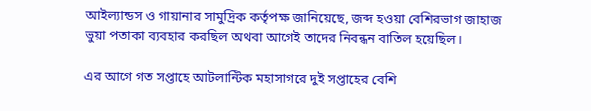আইল্যান্ডস ও গায়ানার সামুদ্রিক কর্তৃপক্ষ জানিয়েছে, জব্দ হওয়া বেশিরভাগ জাহাজ ভুয়া পতাকা ব্যবহার করছিল অথবা আগেই তাদের নিবন্ধন বাতিল হয়েছিল।

এর আগে গত সপ্তাহে আটলান্টিক মহাসাগরে দুই সপ্তাহের বেশি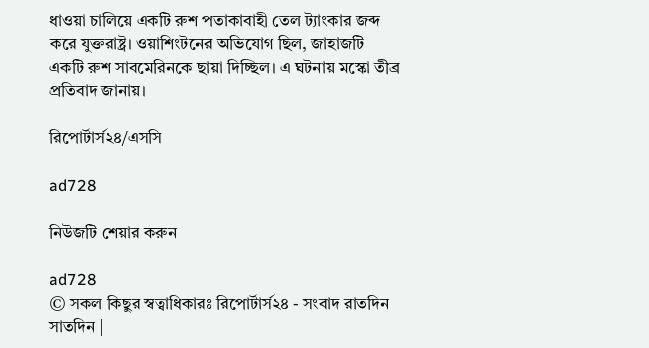ধাওয়া চালিয়ে একটি রুশ পতাকাবাহী তেল ট্যাংকার জব্দ করে যুক্তরাষ্ট্র। ওয়াশিংটনের অভিযোগ ছিল, জাহাজটি একটি রুশ সাবমেরিনকে ছায়া দিচ্ছিল। এ ঘটনায় মস্কো তীব্র প্রতিবাদ জানায়।

রিপোর্টার্স২৪/এসসি

ad728

নিউজটি শেয়ার করুন

ad728
© সকল কিছুর স্বত্বাধিকারঃ রিপোর্টার্স২৪ - সংবাদ রাতদিন সাতদিন |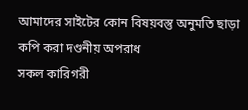আমাদের সাইটের কোন বিষয়বস্তু অনুমতি ছাড়া কপি করা দণ্ডনীয় অপরাধ
সকল কারিগরী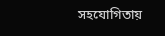সহযোগিতায়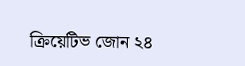ক্রিয়েটিভ জোন ২৪